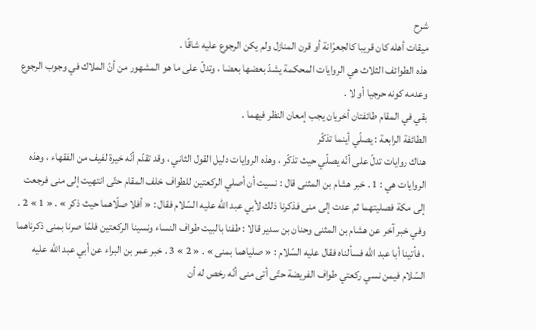شرح
ميقات أهله كان قريبا كالجعرّانة أو قرن المنازل ولم يكن الرجوع عليه شاقّا .
هذه الطوائف الثلاث هي الروايات المحكمة يشدّ بعضها بعضا ، وتدلّ على ما هو المشهور من أنّ الملاك في وجوب الرجوع وعدمه كونه حرجيا أو لا .
بقي في المقام طائفتان أخريان يجب إمعان النظر فيهما .
الطائفة الرابعة : يصلّي أينما تذكّر
هناك روايات تدلّ على أنّه يصلّي حيث تذكّر ، وهذه الروايات دليل القول الثاني ، وقد تقدّم أنّه خيرة لفيف من الفقهاء ، وهذه الروايات هي : 1 . خبر هشام بن المثنى قال : نسيت أن أصلي الركعتين للطواف خلف المقام حتّى انتهيت إلى منى فرجعت إلى مكة فصليتهما ثم عدت إلى منى فذكرنا ذلك لأبي عبد اللّه عليه السّلام فقال : « أفلا صلّاهما حيث ذكر » . « 1 » 2 . وفي خبر آخر عن هشام بن المثنى وحنان بن سدير قالا : طفنا بالبيت طواف النساء ونسينا الركعتين فلمّا صرنا بمنى ذكرناهما ، فأتينا أبا عبد اللّه فسألناه فقال عليه السّلام : « صلياهما بمنى » . « 2 » 3 . خبر عمر بن البراء عن أبي عبد اللّه عليه السّلام فيمن نسي ركعتي طواف الفريضة حتّى أتى منى أنّه رخص له أن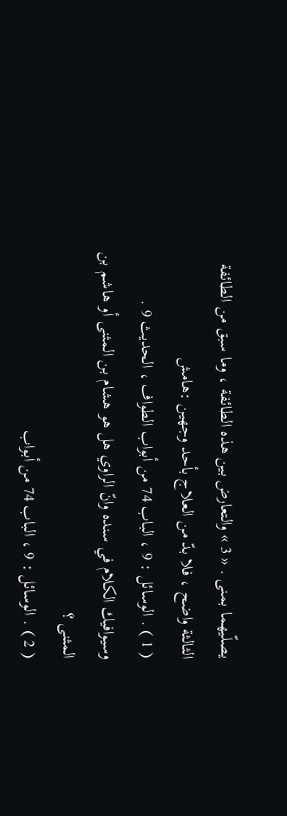يصلّيهما بمنى . « 3 » والتعارض بين هذه الطائفة ، وما سبق من الطائفة الثالثة واضح ، فلا بدّ من العلاج بأحد وجهين :هامش
( 1 ) . الوسائل : 9 ، الباب 74 من أبواب الطواف ، الحديث 9 . وسيوافيك الكلام في سنده وانّ الراوي هل هو هشام بن المثنى أو هاشم بن المثنى ؟
( 2 ) . الوسائل : 9 ، الباب 74 من أبواب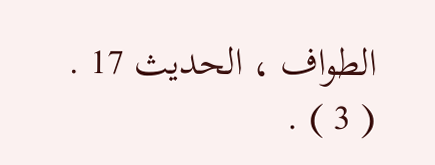الطواف ، الحديث 17 .
( 3 ) .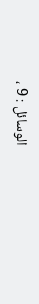الوسائل : 9 ،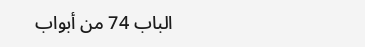الباب 74 من أبواب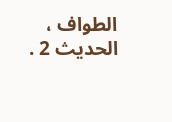الطواف ، الحديث 2 .